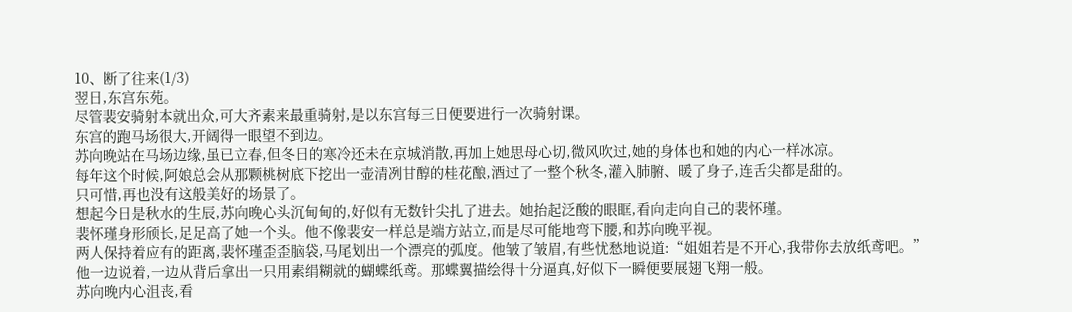10、断了往来(1/3)
翌日,东宫东苑。
尽管裴安骑射本就出众,可大齐素来最重骑射,是以东宫每三日便要进行一次骑射课。
东宫的跑马场很大,开阔得一眼望不到边。
苏向晚站在马场边缘,虽已立春,但冬日的寒冷还未在京城消散,再加上她思母心切,微风吹过,她的身体也和她的内心一样冰凉。
每年这个时候,阿娘总会从那颗桃树底下挖出一壶清冽甘醇的桂花酿,酒过了一整个秋冬,灌入肺腑、暖了身子,连舌尖都是甜的。
只可惜,再也没有这般美好的场景了。
想起今日是秋水的生辰,苏向晚心头沉甸甸的,好似有无数针尖扎了进去。她抬起泛酸的眼眶,看向走向自己的裴怀瑾。
裴怀瑾身形颀长,足足高了她一个头。他不像裴安一样总是端方站立,而是尽可能地弯下腰,和苏向晚平视。
两人保持着应有的距离,裴怀瑾歪歪脑袋,马尾划出一个漂亮的弧度。他皱了皱眉,有些忧愁地说道:“姐姐若是不开心,我带你去放纸鸢吧。”
他一边说着,一边从背后拿出一只用素绢糊就的蝴蝶纸鸢。那蝶翼描绘得十分逼真,好似下一瞬便要展翅飞翔一般。
苏向晚内心沮丧,看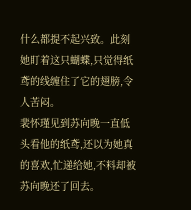什么都提不起兴致。此刻她盯着这只蝴蝶,只觉得纸鸢的线缠住了它的翅膀,令人苦闷。
裴怀瑾见到苏向晚一直低头看他的纸鸢,还以为她真的喜欢,忙递给她,不料却被苏向晚还了回去。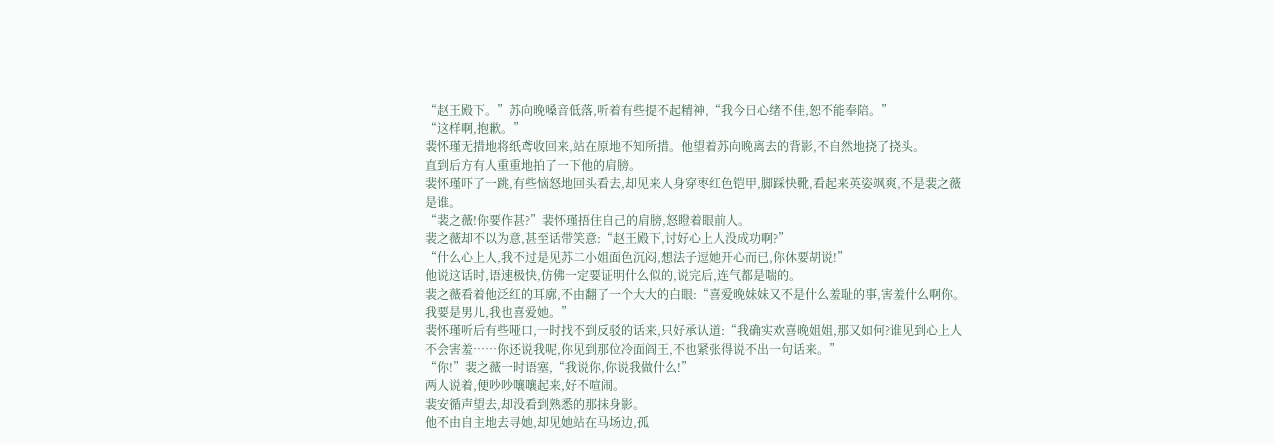“赵王殿下。”苏向晚嗓音低落,听着有些提不起精神,“我今日心绪不佳,恕不能奉陪。”
“这样啊,抱歉。”
裴怀瑾无措地将纸鸢收回来,站在原地不知所措。他望着苏向晚离去的背影,不自然地挠了挠头。
直到后方有人重重地拍了一下他的肩膀。
裴怀瑾吓了一跳,有些恼怒地回头看去,却见来人身穿枣红色铠甲,脚踩快靴,看起来英姿飒爽,不是裴之薇是谁。
“裴之薇!你要作甚?”裴怀瑾捂住自己的肩膀,怒瞪着眼前人。
裴之薇却不以为意,甚至话带笑意:“赵王殿下,讨好心上人没成功啊?”
“什么心上人,我不过是见苏二小姐面色沉闷,想法子逗她开心而已,你休要胡说!”
他说这话时,语速极快,仿佛一定要证明什么似的,说完后,连气都是喘的。
裴之薇看着他泛红的耳廓,不由翻了一个大大的白眼:“喜爱晚妹妹又不是什么羞耻的事,害羞什么啊你。我要是男儿,我也喜爱她。”
裴怀瑾听后有些哑口,一时找不到反驳的话来,只好承认道:“我确实欢喜晚姐姐,那又如何?谁见到心上人不会害羞……你还说我呢,你见到那位冷面阎王,不也紧张得说不出一句话来。”
“你!”裴之薇一时语塞,“我说你,你说我做什么!”
两人说着,便吵吵嚷嚷起来,好不喧闹。
裴安循声望去,却没看到熟悉的那抹身影。
他不由自主地去寻她,却见她站在马场边,孤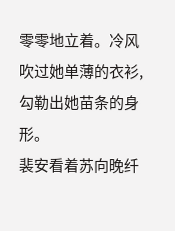零零地立着。冷风吹过她单薄的衣衫,勾勒出她苗条的身形。
裴安看着苏向晚纤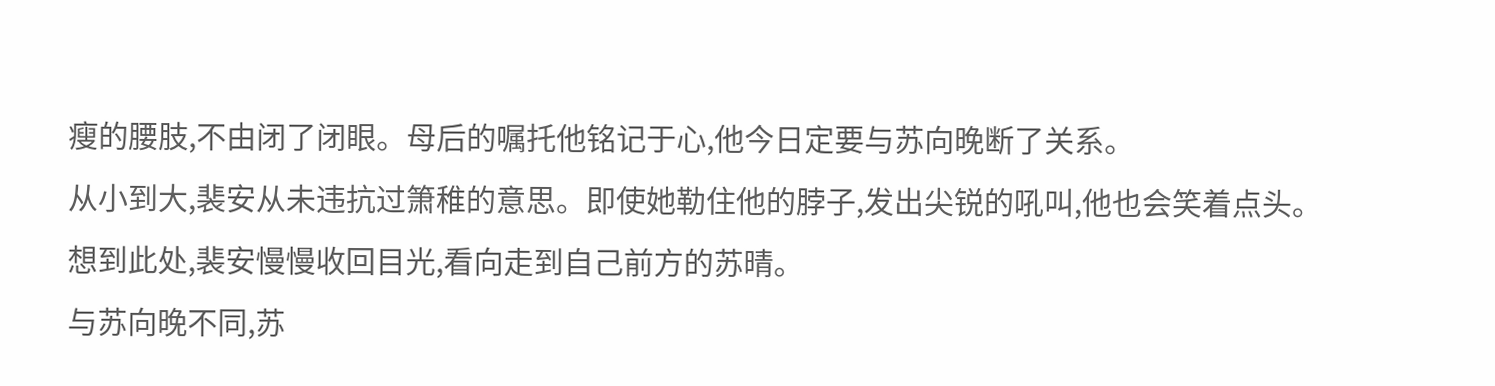瘦的腰肢,不由闭了闭眼。母后的嘱托他铭记于心,他今日定要与苏向晚断了关系。
从小到大,裴安从未违抗过箫稚的意思。即使她勒住他的脖子,发出尖锐的吼叫,他也会笑着点头。
想到此处,裴安慢慢收回目光,看向走到自己前方的苏晴。
与苏向晚不同,苏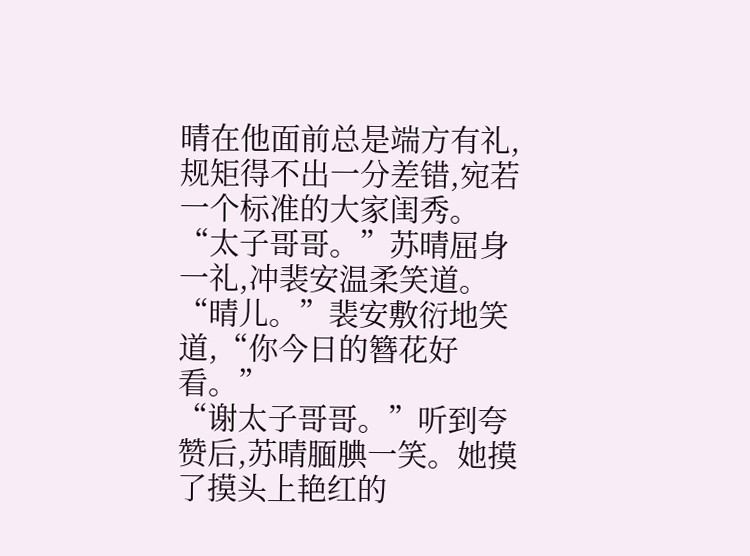晴在他面前总是端方有礼,规矩得不出一分差错,宛若一个标准的大家闺秀。
“太子哥哥。”苏晴屈身一礼,冲裴安温柔笑道。
“晴儿。”裴安敷衍地笑道,“你今日的簪花好看。”
“谢太子哥哥。”听到夸赞后,苏晴腼腆一笑。她摸了摸头上艳红的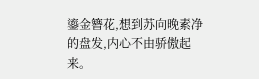鎏金簪花,想到苏向晚素净的盘发,内心不由骄傲起来。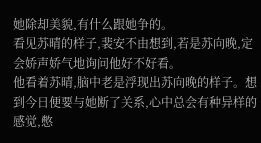她除却美貌,有什么跟她争的。
看见苏晴的样子,裴安不由想到,若是苏向晚,定会娇声娇气地询问他好不好看。
他看着苏晴,脑中老是浮现出苏向晚的样子。想到今日便要与她断了关系,心中总会有种异样的感觉,憋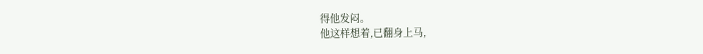得他发闷。
他这样想着,已翻身上马,